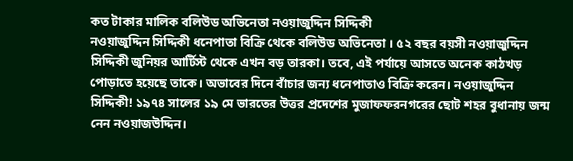কত টাকার মালিক বলিউড অভিনেতা নওয়াজুদ্দিন সিদ্দিকী
নওয়াজুদ্দিন সিদ্দিকী ধনেপাতা বিক্রি থেকে বলিউড অভিনেতা । ৫২ বছর বয়সী নওয়াজুদ্দিন সিদ্দিকী জুনিয়র আর্টিস্ট থেকে এখন বড় তারকা। তবে, এই পর্যায়ে আসতে অনেক কাঠখড় পোড়াতে হয়েছে তাকে। অভাবের দিনে বাঁচার জন্য ধনেপাতাও বিক্রি করেন। নওয়াজুদ্দিন সিদ্দিকী! ১৯৭৪ সালের ১৯ মে ভারতের উত্তর প্রদেশের মুজাফফরনগরের ছোট শহর বুধানায় জন্ম নেন নওয়াজউদ্দিন।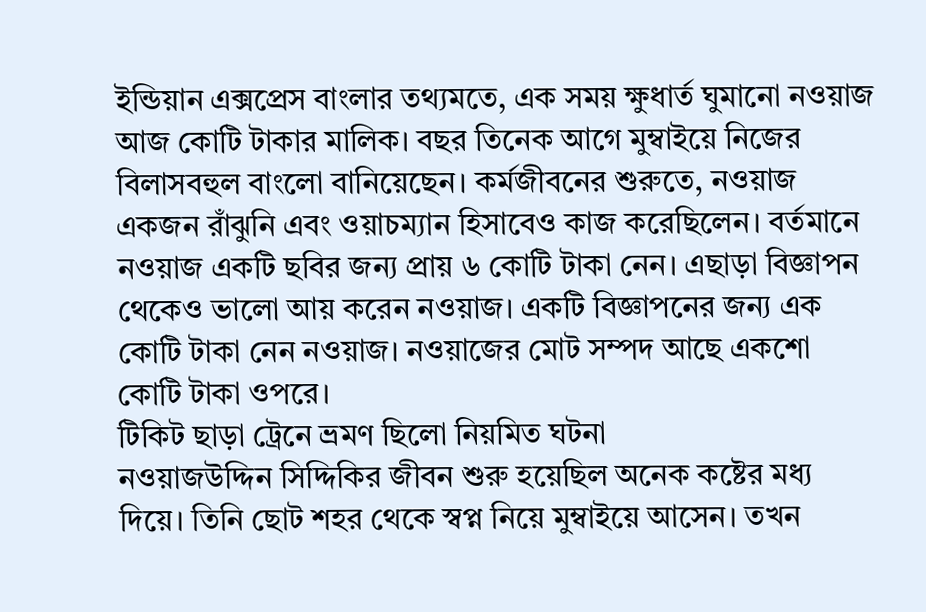ইন্ডিয়ান এক্সপ্রেস বাংলার তথ্যমতে, এক সময় ক্ষুধার্ত ঘুমানো নওয়াজ আজ কোটি টাকার মালিক। বছর তিনেক আগে মুম্বাইয়ে নিজের বিলাসবহুল বাংলো বানিয়েছেন। কর্মজীবনের শুরুতে, নওয়াজ একজন রাঁঝুনি এবং ওয়াচম্যান হিসাবেও কাজ করেছিলেন। বর্তমানে নওয়াজ একটি ছবির জন্য প্রায় ৬ কোটি টাকা নেন। এছাড়া বিজ্ঞাপন থেকেও ভালো আয় করেন নওয়াজ। একটি বিজ্ঞাপনের জন্য এক কোটি টাকা নেন নওয়াজ। নওয়াজের মোট সম্পদ আছে একশো কোটি টাকা ওপরে।
টিকিট ছাড়া ট্রেনে ভ্রমণ ছিলো নিয়মিত ঘটনা
নওয়াজউদ্দিন সিদ্দিকির জীবন শুরু হয়েছিল অনেক কষ্টের মধ্য দিয়ে। তিনি ছোট শহর থেকে স্বপ্ন নিয়ে মুম্বাইয়ে আসেন। তখন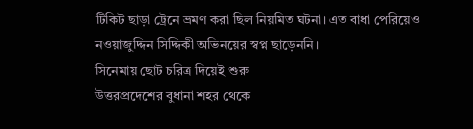টিকিট ছাড়া ট্রেনে ভ্রমণ করা ছিল নিয়মিত ঘটনা। এত বাধা পেরিয়েও নওয়াজুদ্দিন সিদ্দিকী অভিনয়ের স্বপ্ন ছাড়েননি।
সিনেমায় ছোট চরিত্র দিয়েই শুরু
উত্তরপ্রদেশের বুধানা শহর থেকে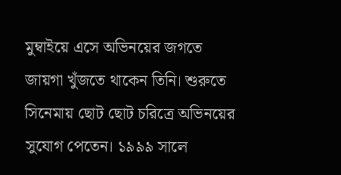মুম্বাইয়ে এসে অভিনয়ের জগতে জায়গা খুঁজতে থাকেন তিনি। শুরুতে সিনেমায় ছোট ছোট চরিত্রে অভিনয়ের সুযোগ পেতেন। ১৯৯৯ সালে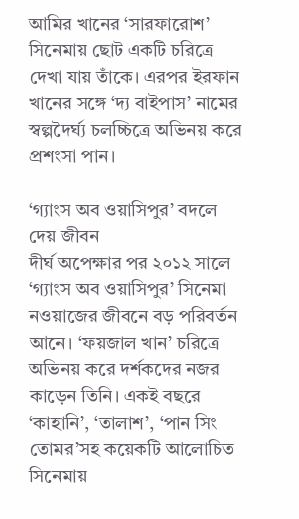আমির খানের ‘সারফারোশ’ সিনেমায় ছোট একটি চরিত্রে দেখা যায় তাঁকে। এরপর ইরফান খানের সঙ্গে ‘দ্য বাইপাস’ নামের স্বল্পদৈর্ঘ্য চলচ্চিত্রে অভিনয় করে প্রশংসা পান।

‘গ্যাংস অব ওয়াসিপুর’ বদলে দেয় জীবন
দীর্ঘ অপেক্ষার পর ২০১২ সালে ‘গ্যাংস অব ওয়াসিপুর’ সিনেমা নওয়াজের জীবনে বড় পরিবর্তন আনে। ‘ফয়জাল খান’ চরিত্রে অভিনয় করে দর্শকদের নজর কাড়েন তিনি। একই বছরে ‘কাহানি’, ‘তালাশ’, ‘পান সিং তোমর’সহ কয়েকটি আলোচিত সিনেমায়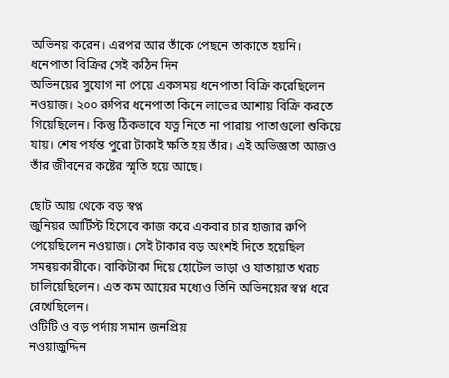অভিনয় করেন। এরপর আর তাঁকে পেছনে তাকাতে হয়নি।
ধনেপাতা বিক্রির সেই কঠিন দিন
অভিনয়ের সুযোগ না পেয়ে একসময় ধনেপাতা বিক্রি করেছিলেন নওয়াজ। ২০০ রুপির ধনেপাতা কিনে লাভের আশায় বিক্রি করতে গিয়েছিলেন। কিন্তু ঠিকভাবে যত্ন নিতে না পারায় পাতাগুলো শুকিয়ে যায়। শেষ পর্যন্ত পুরো টাকাই ক্ষতি হয় তাঁর। এই অভিজ্ঞতা আজও তাঁর জীবনের কষ্টের স্মৃতি হয়ে আছে।

ছোট আয় থেকে বড় স্বপ্ন
জুনিয়র আর্টিস্ট হিসেবে কাজ করে একবার চার হাজার রুপি পেয়েছিলেন নওয়াজ। সেই টাকার বড় অংশই দিতে হয়েছিল সমন্বয়কারীকে। বাকিটাকা দিয়ে হোটেল ভাড়া ও যাতায়াত খরচ চালিয়েছিলেন। এত কম আয়ের মধ্যেও তিনি অভিনয়ের স্বপ্ন ধরে রেখেছিলেন।
ওটিটি ও বড় পর্দায় সমান জনপ্রিয়
নওয়াজুদ্দিন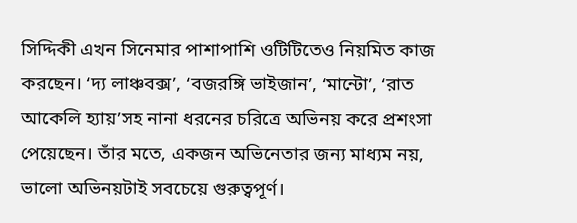সিদ্দিকী এখন সিনেমার পাশাপাশি ওটিটিতেও নিয়মিত কাজ করছেন। ‘দ্য লাঞ্চবক্স’, ‘বজরঙ্গি ভাইজান’, ‘মান্টো’, ‘রাত আকেলি হ্যায়’সহ নানা ধরনের চরিত্রে অভিনয় করে প্রশংসা পেয়েছেন। তাঁর মতে, একজন অভিনেতার জন্য মাধ্যম নয়, ভালো অভিনয়টাই সবচেয়ে গুরুত্বপূর্ণ।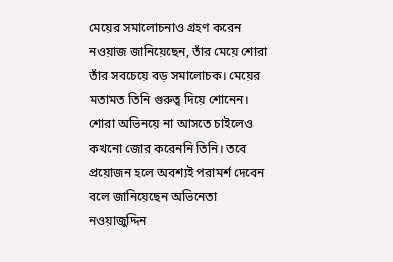মেয়ের সমালোচনাও গ্রহণ করেন
নওয়াজ জানিয়েছেন, তাঁর মেয়ে শোরা তাঁর সবচেয়ে বড় সমালোচক। মেয়ের মতামত তিনি গুরুত্ব দিয়ে শোনেন। শোরা অভিনয়ে না আসতে চাইলেও কখনো জোর করেননি তিনি। তবে প্রয়োজন হলে অবশ্যই পরামর্শ দেবেন বলে জানিয়েছেন অভিনেতা নওয়াজুদ্দিন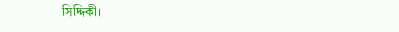সিদ্দিকী।